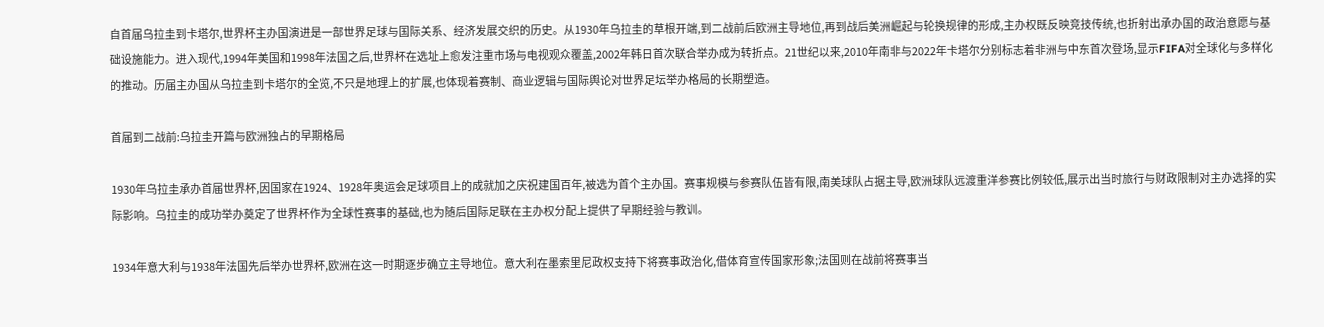自首届乌拉圭到卡塔尔,世界杯主办国演进是一部世界足球与国际关系、经济发展交织的历史。从1930年乌拉圭的草根开端,到二战前后欧洲主导地位,再到战后美洲崛起与轮换规律的形成,主办权既反映竞技传统,也折射出承办国的政治意愿与基础设施能力。进入现代,1994年美国和1998年法国之后,世界杯在选址上愈发注重市场与电视观众覆盖,2002年韩日首次联合举办成为转折点。21世纪以来,2010年南非与2022年卡塔尔分别标志着非洲与中东首次登场,显示FIFA对全球化与多样化的推动。历届主办国从乌拉圭到卡塔尔的全览,不只是地理上的扩展,也体现着赛制、商业逻辑与国际舆论对世界足坛举办格局的长期塑造。

首届到二战前:乌拉圭开篇与欧洲独占的早期格局

1930年乌拉圭承办首届世界杯,因国家在1924、1928年奥运会足球项目上的成就加之庆祝建国百年,被选为首个主办国。赛事规模与参赛队伍皆有限,南美球队占据主导,欧洲球队远渡重洋参赛比例较低,展示出当时旅行与财政限制对主办选择的实际影响。乌拉圭的成功举办奠定了世界杯作为全球性赛事的基础,也为随后国际足联在主办权分配上提供了早期经验与教训。

1934年意大利与1938年法国先后举办世界杯,欧洲在这一时期逐步确立主导地位。意大利在墨索里尼政权支持下将赛事政治化,借体育宣传国家形象;法国则在战前将赛事当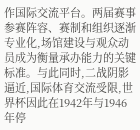作国际交流平台。两届赛事参赛阵容、赛制和组织逐渐专业化,场馆建设与观众动员成为衡量承办能力的关键标准。与此同时,二战阴影逼近,国际体育交流受限,世界杯因此在1942年与1946年停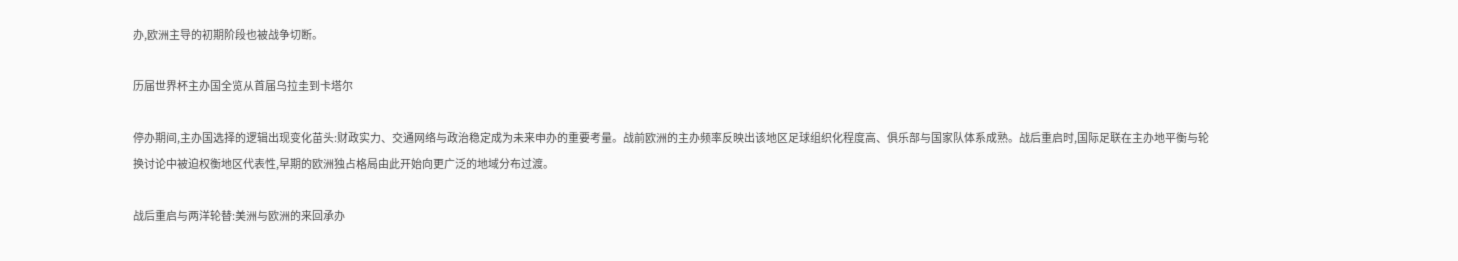办,欧洲主导的初期阶段也被战争切断。

历届世界杯主办国全览从首届乌拉圭到卡塔尔

停办期间,主办国选择的逻辑出现变化苗头:财政实力、交通网络与政治稳定成为未来申办的重要考量。战前欧洲的主办频率反映出该地区足球组织化程度高、俱乐部与国家队体系成熟。战后重启时,国际足联在主办地平衡与轮换讨论中被迫权衡地区代表性,早期的欧洲独占格局由此开始向更广泛的地域分布过渡。

战后重启与两洋轮替:美洲与欧洲的来回承办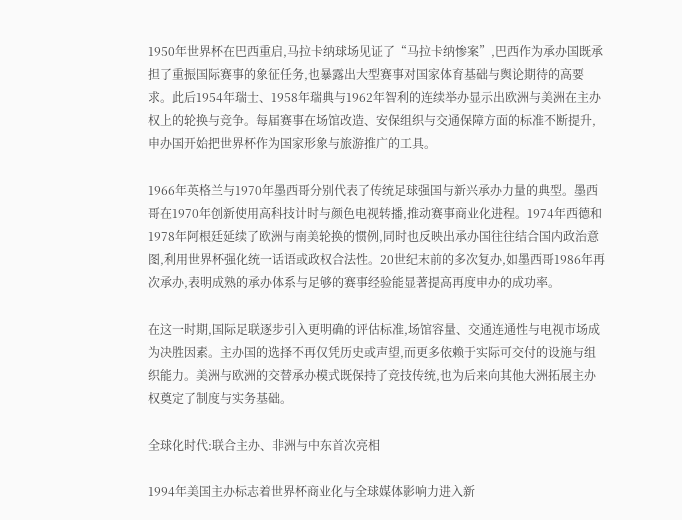1950年世界杯在巴西重启,马拉卡纳球场见证了“马拉卡纳惨案”,巴西作为承办国既承担了重振国际赛事的象征任务,也暴露出大型赛事对国家体育基础与舆论期待的高要求。此后1954年瑞士、1958年瑞典与1962年智利的连续举办显示出欧洲与美洲在主办权上的轮换与竞争。每届赛事在场馆改造、安保组织与交通保障方面的标准不断提升,申办国开始把世界杯作为国家形象与旅游推广的工具。

1966年英格兰与1970年墨西哥分别代表了传统足球强国与新兴承办力量的典型。墨西哥在1970年创新使用高科技计时与颜色电视转播,推动赛事商业化进程。1974年西德和1978年阿根廷延续了欧洲与南美轮换的惯例,同时也反映出承办国往往结合国内政治意图,利用世界杯强化统一话语或政权合法性。20世纪末前的多次复办,如墨西哥1986年再次承办,表明成熟的承办体系与足够的赛事经验能显著提高再度申办的成功率。

在这一时期,国际足联逐步引入更明确的评估标准,场馆容量、交通连通性与电视市场成为决胜因素。主办国的选择不再仅凭历史或声望,而更多依赖于实际可交付的设施与组织能力。美洲与欧洲的交替承办模式既保持了竞技传统,也为后来向其他大洲拓展主办权奠定了制度与实务基础。

全球化时代:联合主办、非洲与中东首次亮相

1994年美国主办标志着世界杯商业化与全球媒体影响力进入新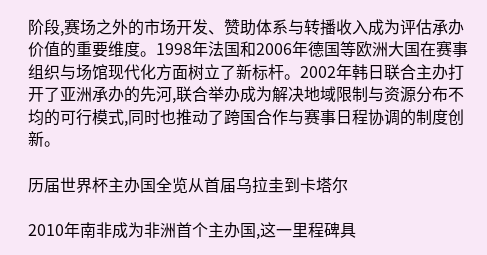阶段,赛场之外的市场开发、赞助体系与转播收入成为评估承办价值的重要维度。1998年法国和2006年德国等欧洲大国在赛事组织与场馆现代化方面树立了新标杆。2002年韩日联合主办打开了亚洲承办的先河,联合举办成为解决地域限制与资源分布不均的可行模式,同时也推动了跨国合作与赛事日程协调的制度创新。

历届世界杯主办国全览从首届乌拉圭到卡塔尔

2010年南非成为非洲首个主办国,这一里程碑具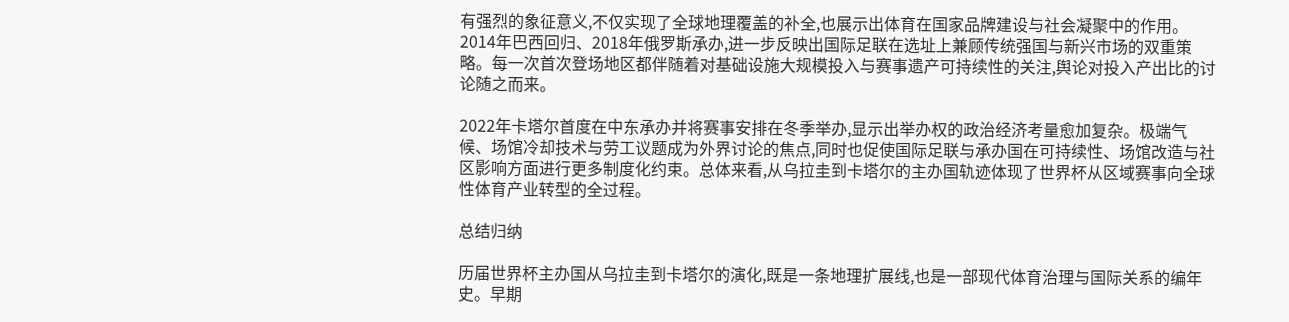有强烈的象征意义,不仅实现了全球地理覆盖的补全,也展示出体育在国家品牌建设与社会凝聚中的作用。2014年巴西回归、2018年俄罗斯承办,进一步反映出国际足联在选址上兼顾传统强国与新兴市场的双重策略。每一次首次登场地区都伴随着对基础设施大规模投入与赛事遗产可持续性的关注,舆论对投入产出比的讨论随之而来。

2022年卡塔尔首度在中东承办并将赛事安排在冬季举办,显示出举办权的政治经济考量愈加复杂。极端气候、场馆冷却技术与劳工议题成为外界讨论的焦点,同时也促使国际足联与承办国在可持续性、场馆改造与社区影响方面进行更多制度化约束。总体来看,从乌拉圭到卡塔尔的主办国轨迹体现了世界杯从区域赛事向全球性体育产业转型的全过程。

总结归纳

历届世界杯主办国从乌拉圭到卡塔尔的演化,既是一条地理扩展线,也是一部现代体育治理与国际关系的编年史。早期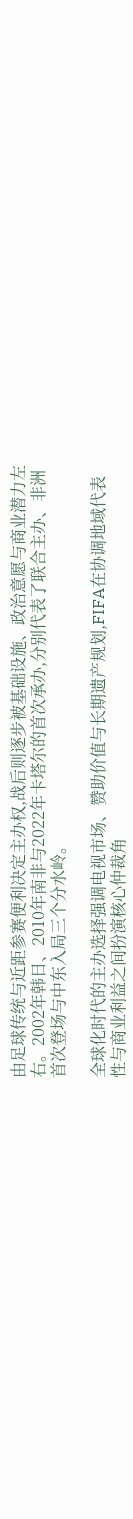由足球传统与近距参赛便利决定主办权,战后则逐步被基础设施、政治意愿与商业潜力左右。2002年韩日、2010年南非与2022年卡塔尔的首次承办,分别代表了联合主办、非洲首次登场与中东入局三个分水岭。

全球化时代的主办选择强调电视市场、赞助价值与长期遗产规划,FIFA在协调地域代表性与商业利益之间扮演核心仲裁角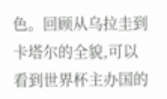色。回顾从乌拉圭到卡塔尔的全貌,可以看到世界杯主办国的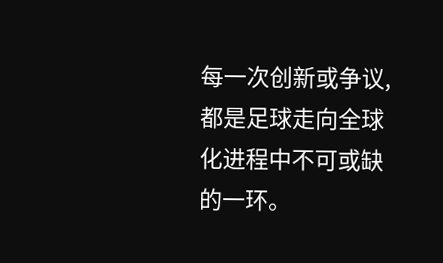每一次创新或争议,都是足球走向全球化进程中不可或缺的一环。